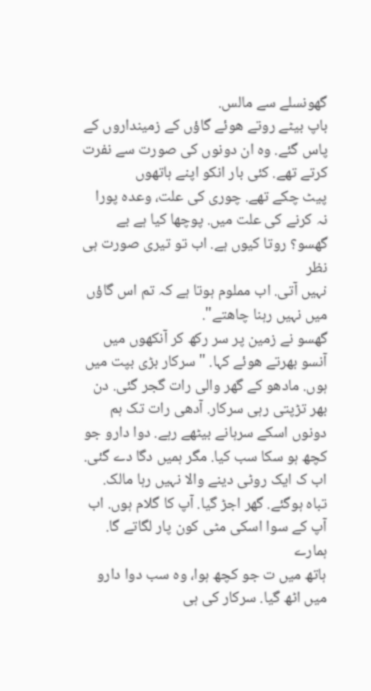گھونسلے سے مالس.
باپ بیٹے روتے هوئے گاؤں کے زمینداروں کے پاس گئے. وہ ان دونوں کی صورت سے نفرت کرتے تھے. کئی بار انکو اپنے ہاتھوں
پیٹ چکے تھے. چوری کی علت، وعدہ پورا نہ کرنے کی علت میں. پوچھا کیا ہے بے گھسو؟ روتا کیوں ہے. اب تو تیری صورت ہی نظر
نہیں آتی. اب مملوم ہوتا ہے کہ تم اس گاؤں میں نہیں رہنا چاھتے".
گھسو نے زمین پر سر رکھ کر آنکھوں میں آنسو بھرتے هوئے کہا. "سرکار بڑی بپت میں ہوں. مادھو کے گھر والی رات گجر گئی. دن
بھر تڑپتی رہی سرکار. آدھی رات تک ہم دونوں اسکے سرہانے بیٹھے رہے. دوا دارو جو کچھ ہو سکا سب کیا. مگر ہمیں دگا دے گئی.
اب ک ایک روٹی دینے والا نہیں رہا مالک. تباہ ہوگئے. گھر اجڑ گیا. آپ کا گلام ہوں. اب آپ کے سوا اسکی مٹی کون پار لگاتے گا. ہمارے
ہاتھ میں ت جو کچھ ہوا، وہ سب دوا دارو میں اٹھ گیا. سرکار کی ہی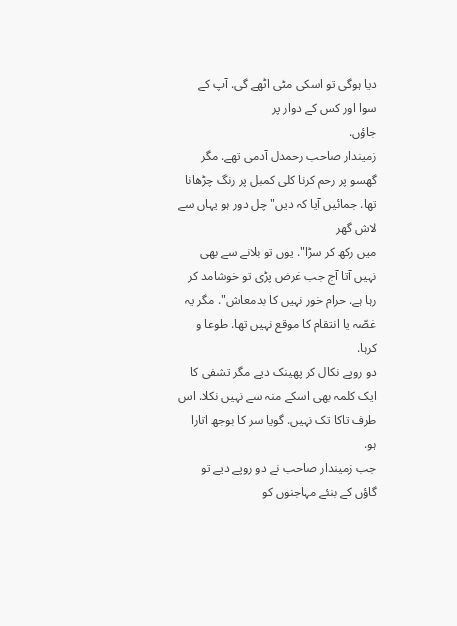دیا ہوگی تو اسکی مٹی اٹھے گی. آپ کے سوا اور کس کے دوار پر
جاؤں.
زمیندار صاحب رحمدل آدمی تھے. مگر گھسو پر رحم کرنا کلی کمبل پر رنگ چڑھانا تھا. جمائیں آیا کہ دیں" چل دور ہو یہاں سے لاش گھر
میں رکھ کر سڑا". یوں تو بلانے سے بھی نہیں آتا آج جب غرض پڑی تو خوشامد کر رہا ہے. حرام خور نہیں کا بدمعاش". مگر یہ
غصّہ یا انتقام کا موقع نہیں تھا. طوعا و کرہا.
دو روپے نکال کر پھینک دیے مگر تشفی کا ایک کلمہ بھی اسکے منہ سے نہیں نکلا. اس طرف تاکا تک نہیں. گویا سر کا بوجھ اتارا ہو.
جب زمیندار صاحب نے دو روپے دیے تو گاؤں کے بنئے مہاجنوں کو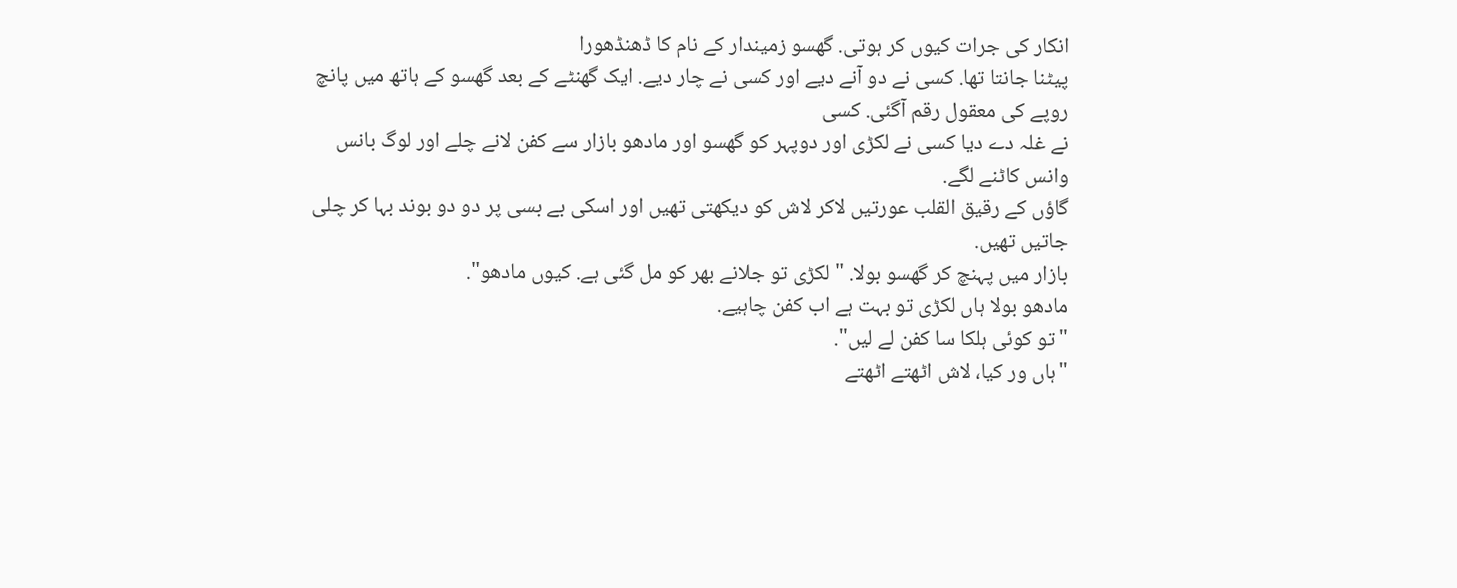انکار کی جرات کیوں کر ہوتی. گھسو زمیندار کے نام کا ڈھنڈھورا
پیٹنا جانتا تھا. کسی نے دو آنے دیے اور کسی نے چار دیے. ایک گھنٹے کے بعد گھسو کے ہاتھ میں پانچ روپے کی معقول رقم آگئی. کسی
نے غلہ دے دیا کسی نے لکڑی اور دوپہر کو گھسو اور مادھو بازار سے کفن لانے چلے اور لوگ بانس وانس کاٹنے لگے.
گاؤں کے رقیق القلب عورتیں لاکر لاش کو دیکھتی تھیں اور اسکی بے بسی پر دو دو بوند بہا کر چلی جاتیں تھیں.
بازار میں پہنچ کر گھسو بولا. "لکڑی تو جلانے بھر کو مل گئی ہے. کیوں مادھو".
مادھو بولا ہاں لکڑی تو بہت ہے اب کفن چاہیے.
"تو کوئی ہلکا سا کفن لے لیں".
"ہاں ور کیا، لاش اٹھتے اٹھتے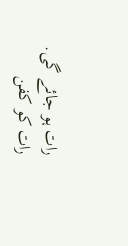رات ہو جائے گی. رات کو کفن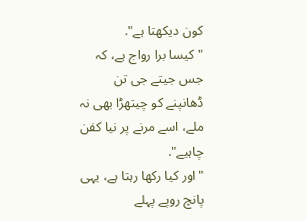کون دیکھتا ہے".
"کیسا برا رواج ہے، کہ جس جیتے جی تن ڈھانپنے کو چیتھڑا بھی نہ ملے، اسے مرنے پر نیا کفن چاہیے".
"اور کیا رکھا رہتا ہے، یہی پانچ روپے پہلے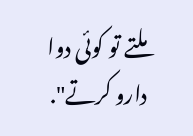ملتے تو کوئی دوا دارو کرتے".